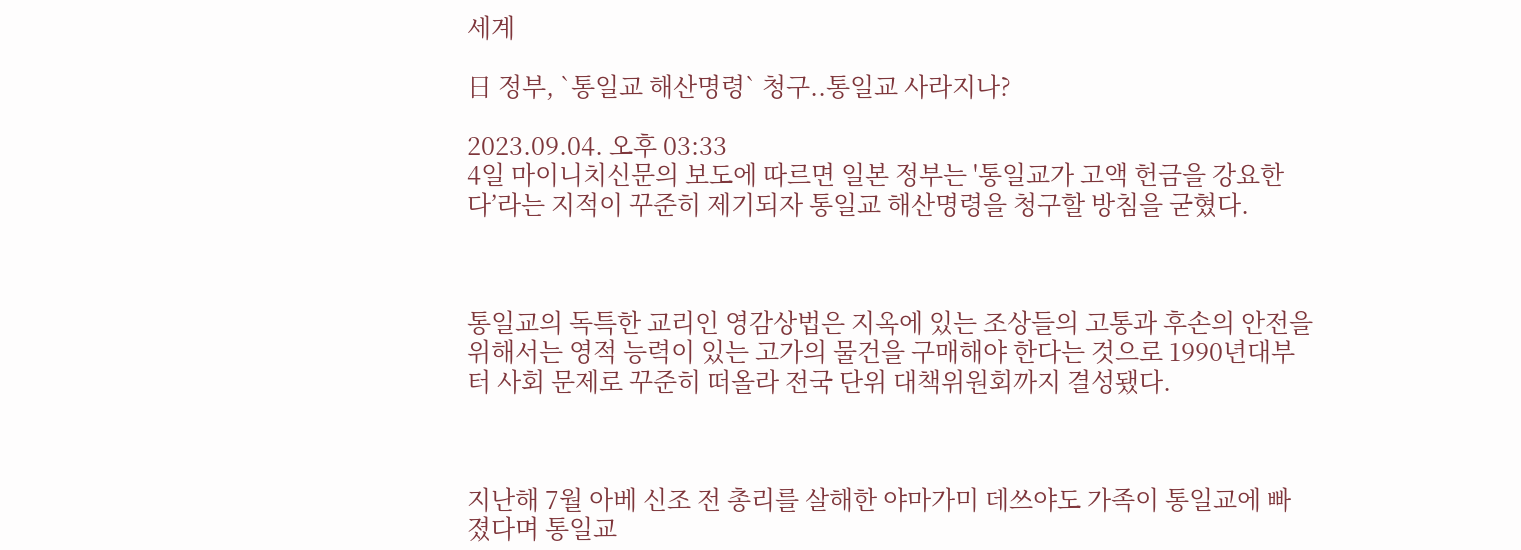세계

日 정부, `통일교 해산명령` 청구..통일교 사라지나?

2023.09.04. 오후 03:33
4일 마이니치신문의 보도에 따르면 일본 정부는 '통일교가 고액 헌금을 강요한다’라는 지적이 꾸준히 제기되자 통일교 해산명령을 청구할 방침을 굳혔다.



통일교의 독특한 교리인 영감상법은 지옥에 있는 조상들의 고통과 후손의 안전을 위해서는 영적 능력이 있는 고가의 물건을 구매해야 한다는 것으로 1990년대부터 사회 문제로 꾸준히 떠올라 전국 단위 대책위원회까지 결성됐다.



지난해 7월 아베 신조 전 총리를 살해한 야마가미 데쓰야도 가족이 통일교에 빠졌다며 통일교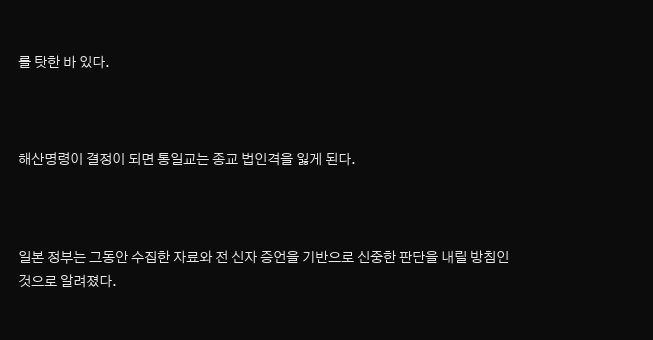를 탓한 바 있다.



해산명령이 결정이 되면 통일교는 종교 법인격을 잃게 된다.



일본 정부는 그동안 수집한 자료와 전 신자 증언을 기반으로 신중한 판단을 내릴 방침인 것으로 알려졌다.